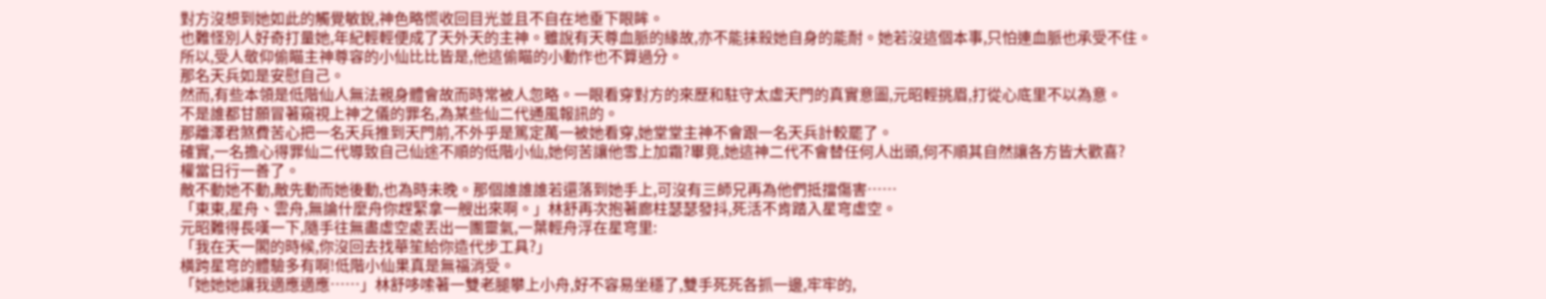對方沒想到她如此的觸覺敏銳,神色略慌收回目光並且不自在地垂下眼眸。
也難怪別人好奇打量她,年紀輕輕便成了天外天的主神。雖說有天尊血脈的緣故,亦不能抹殺她自身的能耐。她若沒這個本事,只怕連血脈也承受不住。
所以,受人敬仰偷瞄主神尊容的小仙比比皆是,他這偷瞄的小動作也不算過分。
那名天兵如是安慰自己。
然而,有些本領是低階仙人無法親身體會故而時常被人忽略。一眼看穿對方的來歷和駐守太虛天門的真實意圖,元昭輕挑眉,打從心底里不以為意。
不是誰都甘願冒著窺視上神之儀的罪名,為某些仙二代通風報訊的。
那離澤君煞費苦心把一名天兵推到天門前,不外乎是篤定萬一被她看穿,她堂堂主神不會跟一名天兵計較罷了。
確實,一名擔心得罪仙二代導致自己仙途不順的低階小仙,她何苦讓他雪上加霜?畢竟,她這神二代不會替任何人出頭,何不順其自然讓各方皆大歡喜?
權當日行一善了。
敵不動她不動,敵先動而她後動,也為時未晚。那個誰誰誰若還落到她手上,可沒有三師兄再為他們抵擋傷害……
「東東,星舟、雲舟,無論什麼舟你趕緊拿一艘出來啊。」林舒再次抱著廊柱瑟瑟發抖,死活不肯踏入星穹虛空。
元昭難得長嘆一下,隨手往無盡虛空處丟出一團靈氣,一葉輕舟浮在星穹里:
「我在天一閣的時候,你沒回去找華笙給你造代步工具?」
橫跨星穹的體驗多有啊!低階小仙果真是無福消受。
「她她她讓我適應適應……」林舒哆嗦著一雙老腿攀上小舟,好不容易坐穩了,雙手死死各抓一邊,牢牢的,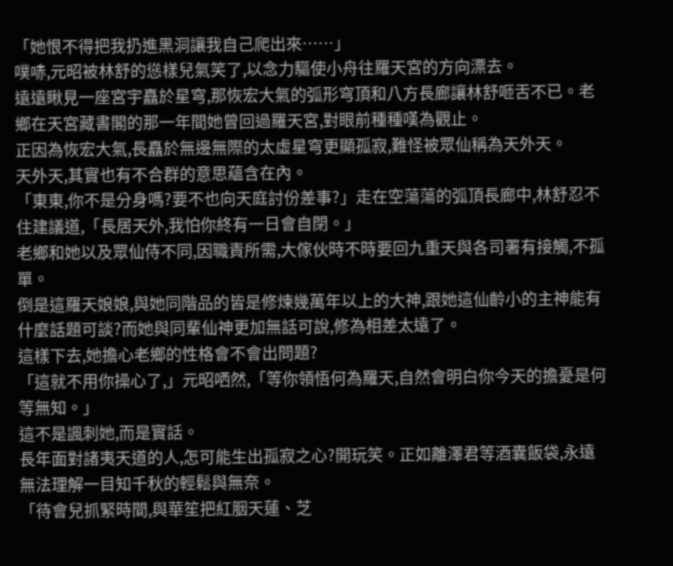「她恨不得把我扔進黑洞讓我自己爬出來……」
噗哧,元昭被林舒的慫樣兒氣笑了,以念力驅使小舟往羅天宮的方向漂去。
遠遠瞅見一座宮宇矗於星穹,那恢宏大氣的弧形穹頂和八方長廊讓林舒咂舌不已。老鄉在天宮藏書閣的那一年間她曾回過羅天宮,對眼前種種嘆為觀止。
正因為恢宏大氣,長矗於無邊無際的太虛星穹更顯孤寂,難怪被眾仙稱為天外天。
天外天,其實也有不合群的意思蘊含在內。
「東東,你不是分身嗎?要不也向天庭討份差事?」走在空蕩蕩的弧頂長廊中,林舒忍不住建議道,「長居天外,我怕你終有一日會自閉。」
老鄉和她以及眾仙侍不同,因職責所需,大傢伙時不時要回九重天與各司署有接觸,不孤單。
倒是這羅天娘娘,與她同階品的皆是修煉幾萬年以上的大神,跟她這仙齡小的主神能有什麼話題可談?而她與同輩仙神更加無話可說,修為相差太遠了。
這樣下去,她擔心老鄉的性格會不會出問題?
「這就不用你操心了,」元昭哂然,「等你領悟何為羅天,自然會明白你今天的擔憂是何等無知。」
這不是諷刺她,而是實話。
長年面對諸夷天道的人,怎可能生出孤寂之心?開玩笑。正如離澤君等酒囊飯袋,永遠無法理解一目知千秋的輕鬆與無奈。
「待會兒抓緊時間,與華笙把紅胭天蓮、芝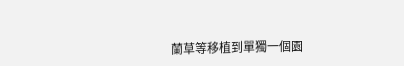蘭草等移植到單獨一個園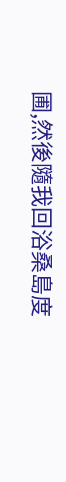圃,然後隨我回浴桑島度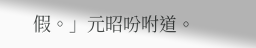假。」元昭吩咐道。